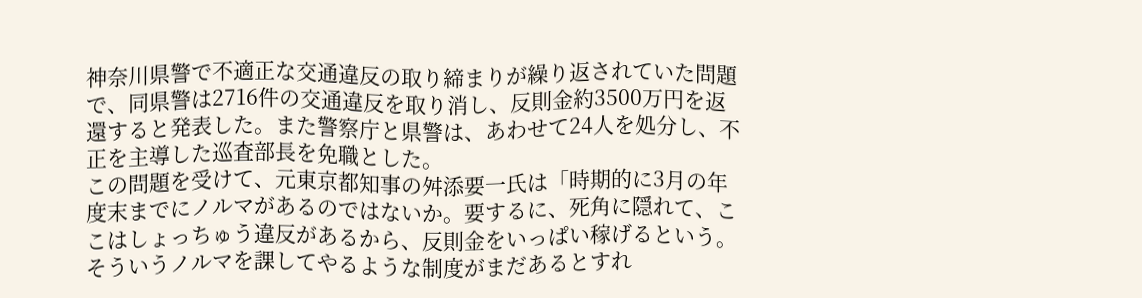神奈川県警で不適正な交通違反の取り締まりが繰り返されていた問題で、同県警は2716件の交通違反を取り消し、反則金約3500万円を返還すると発表した。また警察庁と県警は、あわせて24人を処分し、不正を主導した巡査部長を免職とした。
この問題を受けて、元東京都知事の舛添要一氏は「時期的に3月の年度末までにノルマがあるのではないか。要するに、死角に隠れて、ここはしょっちゅう違反があるから、反則金をいっぱい稼げるという。そういうノルマを課してやるような制度がまだあるとすれ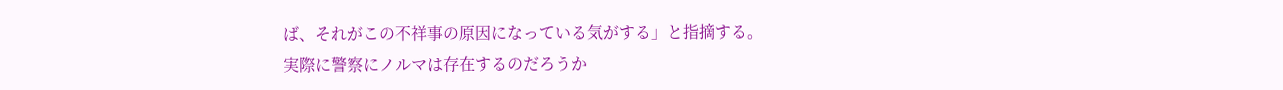ば、それがこの不祥事の原因になっている気がする」と指摘する。
実際に警察にノルマは存在するのだろうか